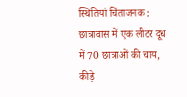स्थितियां चिंताजनक : छात्रावास में एक लीटर दूध में 70 छात्राओं की चाय, कीड़े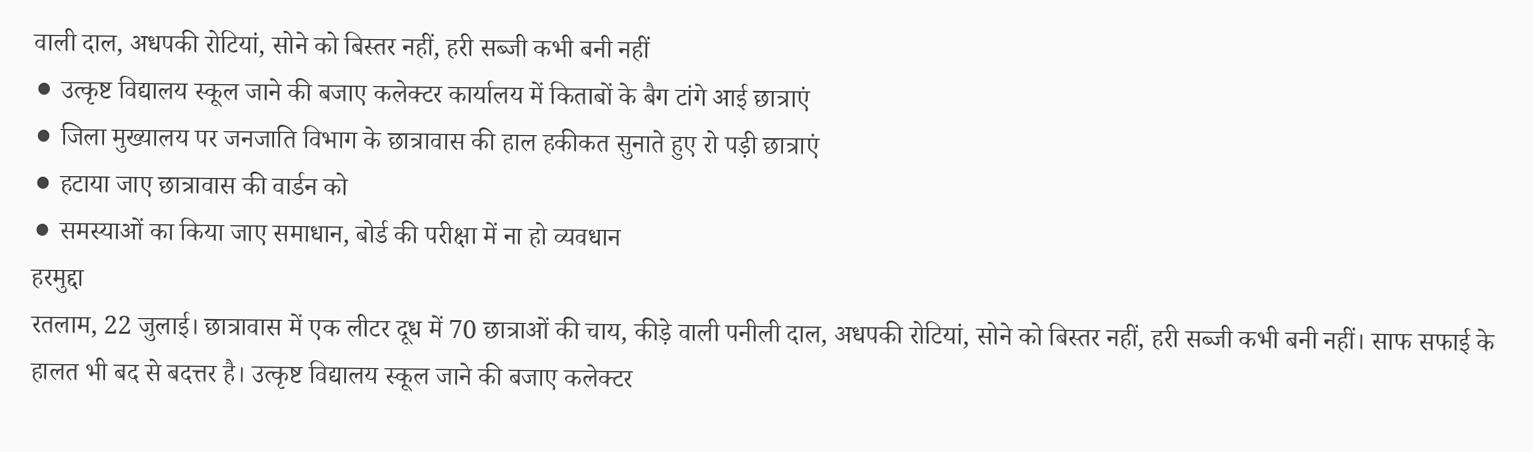वाली दाल, अधपकी रोटियां, सोने को बिस्तर नहीं, हरी सब्जी कभी बनी नहीं
⚫ उत्कृष्ट विद्यालय स्कूल जाने की बजाए कलेक्टर कार्यालय में किताबों के बैग टांगे आई छात्राएं
⚫ जिला मुख्यालय पर जनजाति विभाग के छात्रावास की हाल हकीकत सुनाते हुए रो पड़ी छात्राएं
⚫ हटाया जाए छात्रावास की वार्डन को
⚫ समस्याओं का किया जाए समाधान, बोर्ड की परीक्षा में ना हो व्यवधान
हरमुद्दा
रतलाम, 22 जुलाई। छात्रावास में एक लीटर दूध में 70 छात्राओं की चाय, कीड़े वाली पनीली दाल, अधपकी रोटियां, सोने को बिस्तर नहीं, हरी सब्जी कभी बनी नहीं। साफ सफाई के हालत भी बद से बदत्तर है। उत्कृष्ट विद्यालय स्कूल जाने की बजाए कलेक्टर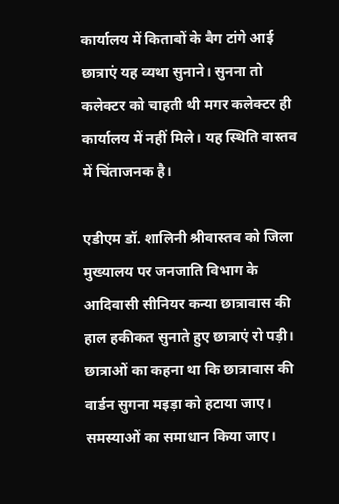कार्यालय में किताबों के बैग टांगे आई छात्राएं यह व्यथा सुनाने। सुनना तो कलेक्टर को चाहती थी मगर कलेक्टर ही कार्यालय में नहीं मिले। यह स्थिति वास्तव में चिंताजनक है।

एडीएम डॉ. शालिनी श्रीवास्तव को जिला मुख्यालय पर जनजाति विभाग के आदिवासी सीनियर कन्या छात्रावास की हाल हकीकत सुनाते हुए छात्राएं रो पड़ी। छात्राओं का कहना था कि छात्रावास की वार्डन सुगना मइड़ा को हटाया जाए। समस्याओं का समाधान किया जाए।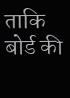ताकि बोर्ड की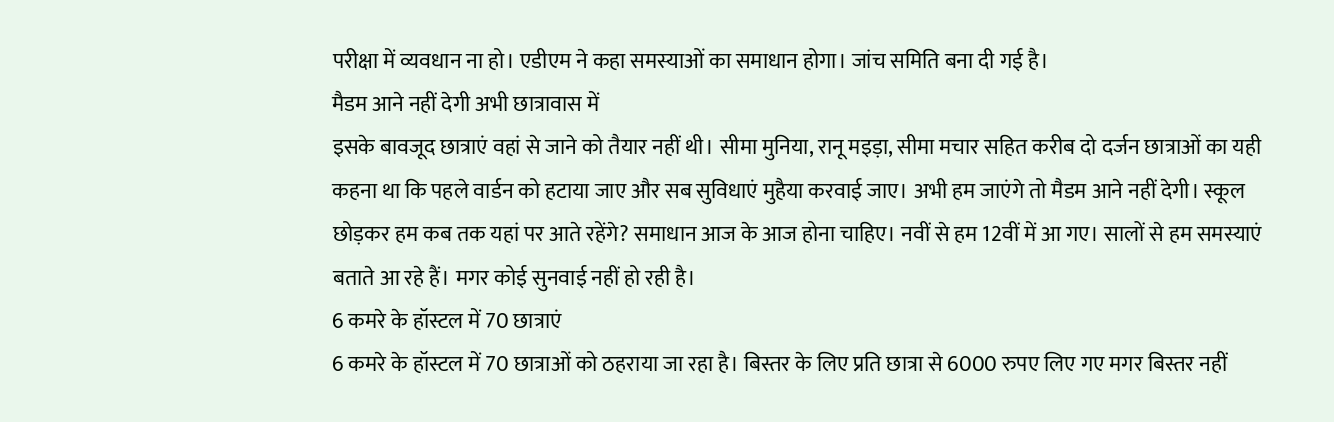परीक्षा में व्यवधान ना हो। एडीएम ने कहा समस्याओं का समाधान होगा। जांच समिति बना दी गई है।
मैडम आने नहीं देगी अभी छात्रावास में
इसके बावजूद छात्राएं वहां से जाने को तैयार नहीं थी। सीमा मुनिया, रानू मइड़ा, सीमा मचार सहित करीब दो दर्जन छात्राओं का यही कहना था कि पहले वार्डन को हटाया जाए और सब सुविधाएं मुहैया करवाई जाए। अभी हम जाएंगे तो मैडम आने नहीं देगी। स्कूल छोड़कर हम कब तक यहां पर आते रहेंगे? समाधान आज के आज होना चाहिए। नवीं से हम 12वीं में आ गए। सालों से हम समस्याएं बताते आ रहे हैं। मगर कोई सुनवाई नहीं हो रही है।
6 कमरे के हॉस्टल में 70 छात्राएं
6 कमरे के हॉस्टल में 70 छात्राओं को ठहराया जा रहा है। बिस्तर के लिए प्रति छात्रा से 6000 रुपए लिए गए मगर बिस्तर नहीं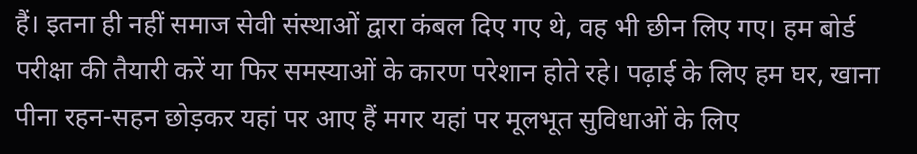हैं। इतना ही नहीं समाज सेवी संस्थाओं द्वारा कंबल दिए गए थे, वह भी छीन लिए गए। हम बोर्ड परीक्षा की तैयारी करें या फिर समस्याओं के कारण परेशान होते रहे। पढ़ाई के लिए हम घर, खाना पीना रहन-सहन छोड़कर यहां पर आए हैं मगर यहां पर मूलभूत सुविधाओं के लिए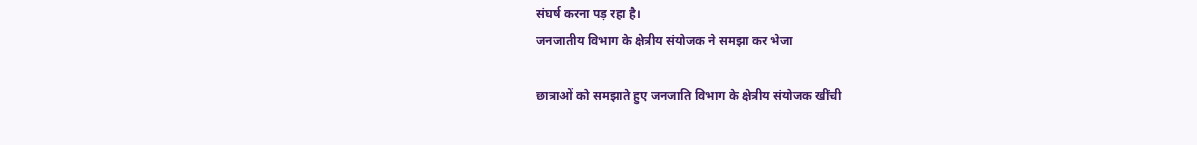संघर्ष करना पड़ रहा है।
जनजातीय विभाग के क्षेत्रीय संयोजक ने समझा कर भेजा

छात्राओं को समझाते हुए जनजाति विभाग के क्षेत्रीय संयोजक खींची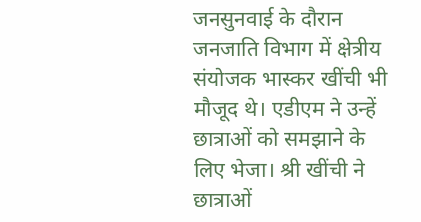जनसुनवाई के दौरान जनजाति विभाग में क्षेत्रीय संयोजक भास्कर खींची भी मौजूद थे। एडीएम ने उन्हें छात्राओं को समझाने के लिए भेजा। श्री खींची ने छात्राओं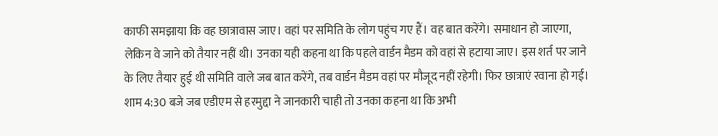काफी समझाया कि वह छात्रावास जाए। वहां पर समिति के लोग पहुंच गए हैं। वह बात करेंगे। समाधान हो जाएगा, लेकिन वे जाने को तैयार नहीं थी। उनका यही कहना था कि पहले वार्डन मैडम को वहां से हटाया जाए। इस शर्त पर जाने के लिए तैयार हुई थी समिति वाले जब बात करेंगे, तब वार्डन मैडम वहां पर मौजूद नहीं रहेगी। फिर छात्राएं रवाना हो गई। शाम 4:30 बजे जब एडीएम से हरमुद्दा ने जानकारी चाही तो उनका कहना था कि अभी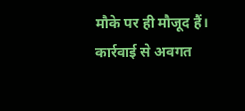मौके पर ही मौजूद हैं। कार्रवाई से अवगत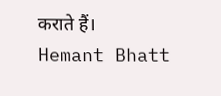कराते हैं।
Hemant Bhatt